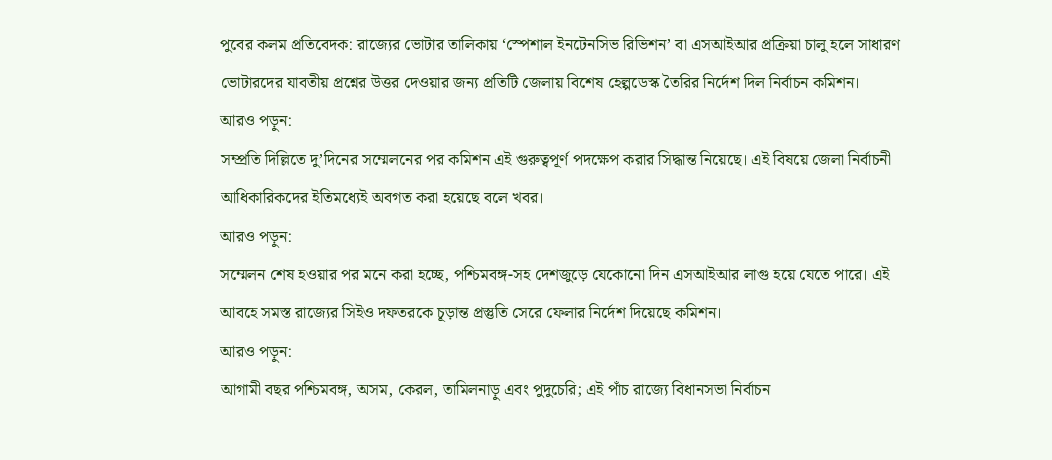পুবের কলম প্রতিবেদক: রাজ্যের ভোটার তালিকায় ‘স্পেশাল ইনটেনসিভ রিভিশন’ বা এসআইআর প্রক্রিয়া চালু হলে সাধারণ ভোটারদের যাবতীয় প্রশ্নের উত্তর দেওয়ার জন্য প্রতিটি জেলায় বিশেষ হেল্পডেস্ক তৈরির নির্দেশ দিল নির্বাচন কমিশন।
আরও পড়ুন:
সম্প্রতি দিল্লিতে দু’দিনের সম্মেলনের পর কমিশন এই গুরুত্বপূর্ণ পদক্ষেপ করার সিদ্ধান্ত নিয়েছে। এই বিষয়ে জেলা নির্বাচনী আধিকারিকদের ইতিমধ্যেই অবগত করা হয়েছে বলে খবর।
আরও পড়ুন:
সম্মেলন শেষ হওয়ার পর মনে করা হচ্ছে, পশ্চিমবঙ্গ-সহ দেশজুড়ে যেকোনো দিন এসআইআর লাগু হয়ে যেতে পারে। এই আবহে সমস্ত রাজ্যের সিইও দফতরকে চূড়ান্ত প্রস্তুতি সেরে ফেলার নির্দেশ দিয়েছে কমিশন।
আরও পড়ুন:
আগামী বছর পশ্চিমবঙ্গ, অসম, কেরল, তামিলনাড়ু এবং পুদুচেরি; এই পাঁচ রাজ্যে বিধানসভা নির্বাচন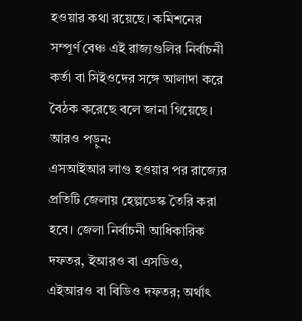হওয়ার কথা রয়েছে। কমিশনের সম্পূর্ণ বেঞ্চ এই রাজ্যগুলির নির্বাচনী কর্তা বা সিইওদের সঙ্গে আলাদা করে বৈঠক করেছে বলে জানা গিয়েছে।
আরও পড়ুন:
এসআইআর লাগু হওয়ার পর রাজ্যের প্রতিটি জেলায় হেল্পডেস্ক তৈরি করা হবে। জেলা নির্বাচনী আধিকারিক দফতর, ইআরও বা এসডিও, এইআরও বা বিডিও দফতর; অর্থাৎ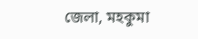জেলা, মহকুমা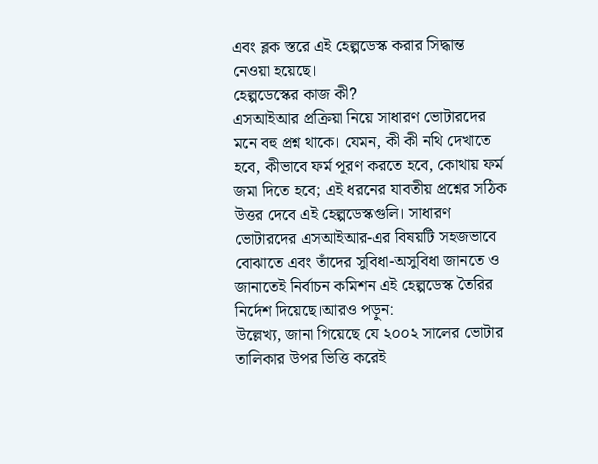এবং ব্লক স্তরে এই হেল্পডেস্ক করার সিদ্ধান্ত নেওয়া হয়েছে।
হেল্পডেস্কের কাজ কী?
এসআইআর প্রক্রিয়া নিয়ে সাধারণ ভোটারদের মনে বহু প্রশ্ন থাকে। যেমন, কী কী নথি দেখাতে হবে, কীভাবে ফর্ম পূরণ করতে হবে, কোথায় ফর্ম জমা দিতে হবে; এই ধরনের যাবতীয় প্রশ্নের সঠিক উত্তর দেবে এই হেল্পডেস্কগুলি। সাধারণ ভোটারদের এসআইআর-এর বিষয়টি সহজভাবে বোঝাতে এবং তাঁদের সুবিধা-অসুবিধা জানতে ও জানাতেই নির্বাচন কমিশন এই হেল্পডেস্ক তৈরির নির্দেশ দিয়েছে।আরও পড়ুন:
উল্লেখ্য, জানা গিয়েছে যে ২০০২ সালের ভোটার তালিকার উপর ভিত্তি করেই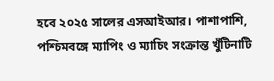হবে ২০২৫ সালের এসআইআর। পাশাপাশি, পশ্চিমবঙ্গে ম্যাপিং ও ম্যাচিং সংক্রান্ত খুঁটিনাটি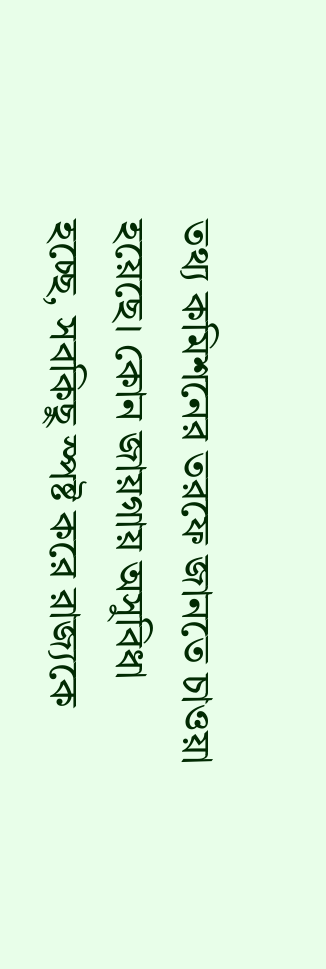তথ্য কমিশনের তরফে জানতে চাওয়া হয়েছে। কোন জায়গায় অসুবিধা হচ্ছে, সবকিছু স্পষ্ট করে রাজ্যকে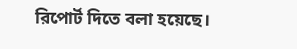রিপোর্ট দিতে বলা হয়েছে।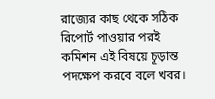রাজ্যের কাছ থেকে সঠিক রিপোর্ট পাওয়ার পরই কমিশন এই বিষয়ে চূড়ান্ত পদক্ষেপ করবে বলে খবর।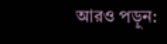আরও পড়ুন: